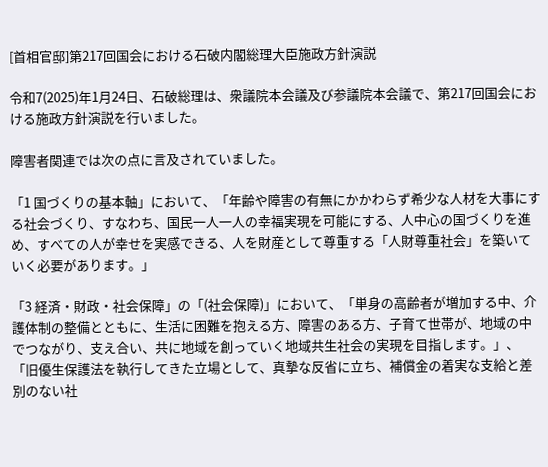[首相官邸]第217回国会における石破内閣総理大臣施政方針演説

令和7(2025)年1月24日、石破総理は、衆議院本会議及び参議院本会議で、第217回国会における施政方針演説を行いました。

障害者関連では次の点に言及されていました。

「1 国づくりの基本軸」において、「年齢や障害の有無にかかわらず希少な人材を大事にする社会づくり、すなわち、国民一人一人の幸福実現を可能にする、人中心の国づくりを進め、すべての人が幸せを実感できる、人を財産として尊重する「人財尊重社会」を築いていく必要があります。」

「3 経済・財政・社会保障」の「(社会保障)」において、「単身の高齢者が増加する中、介護体制の整備とともに、生活に困難を抱える方、障害のある方、子育て世帯が、地域の中でつながり、支え合い、共に地域を創っていく地域共生社会の実現を目指します。」、「旧優生保護法を執行してきた立場として、真摯な反省に立ち、補償金の着実な支給と差別のない社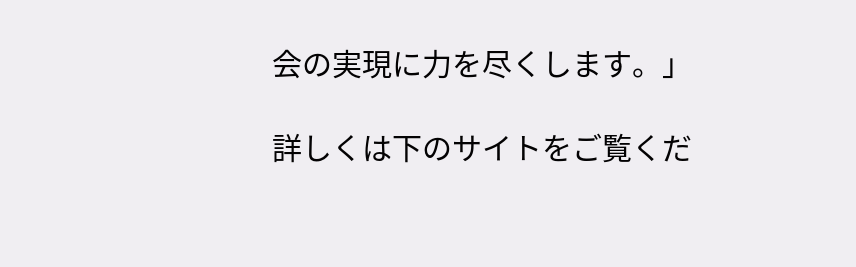会の実現に力を尽くします。」

詳しくは下のサイトをご覧くだ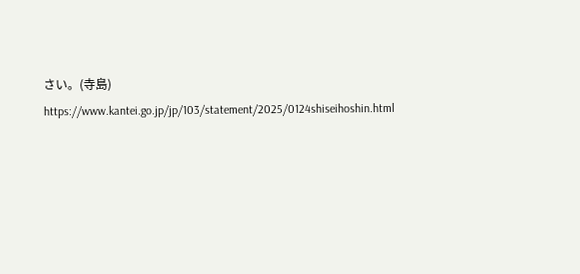さい。(寺島)
https://www.kantei.go.jp/jp/103/statement/2025/0124shiseihoshin.html